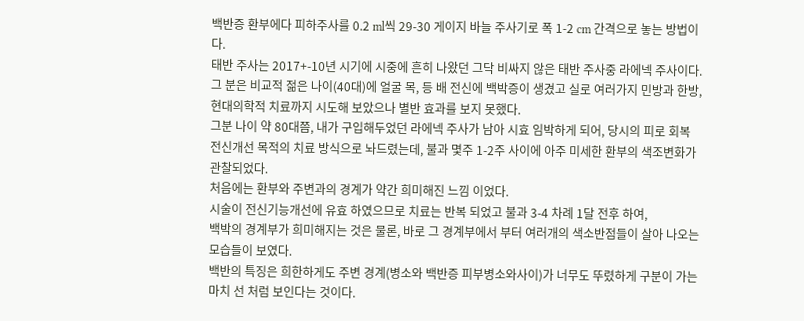백반증 환부에다 피하주사를 0.2 ml씩 29-30 게이지 바늘 주사기로 폭 1-2 cm 간격으로 놓는 방법이다.
태반 주사는 2017+-10년 시기에 시중에 흔히 나왔던 그닥 비싸지 않은 태반 주사중 라에넥 주사이다.
그 분은 비교적 젊은 나이(40대)에 얼굴 목, 등 배 전신에 백박증이 생겼고 실로 여러가지 민방과 한방, 현대의학적 치료까지 시도해 보았으나 별반 효과를 보지 못했다.
그분 나이 약 80대쯤, 내가 구입해두었던 라에넥 주사가 남아 시효 임박하게 되어, 당시의 피로 회복 전신개선 목적의 치료 방식으로 놔드렸는데, 불과 몇주 1-2주 사이에 아주 미세한 환부의 색조변화가 관찰되었다.
처음에는 환부와 주변과의 경계가 약간 희미해진 느낌 이었다.
시술이 전신기능개선에 유효 하였으므로 치료는 반복 되었고 불과 3-4 차례 1달 전후 하여,
백박의 경계부가 희미해지는 것은 물론, 바로 그 경계부에서 부터 여러개의 색소반점들이 살아 나오는 모습들이 보였다.
백반의 특징은 희한하게도 주변 경계(병소와 백반증 피부병소와사이)가 너무도 뚜렸하게 구분이 가는 마치 선 처럼 보인다는 것이다.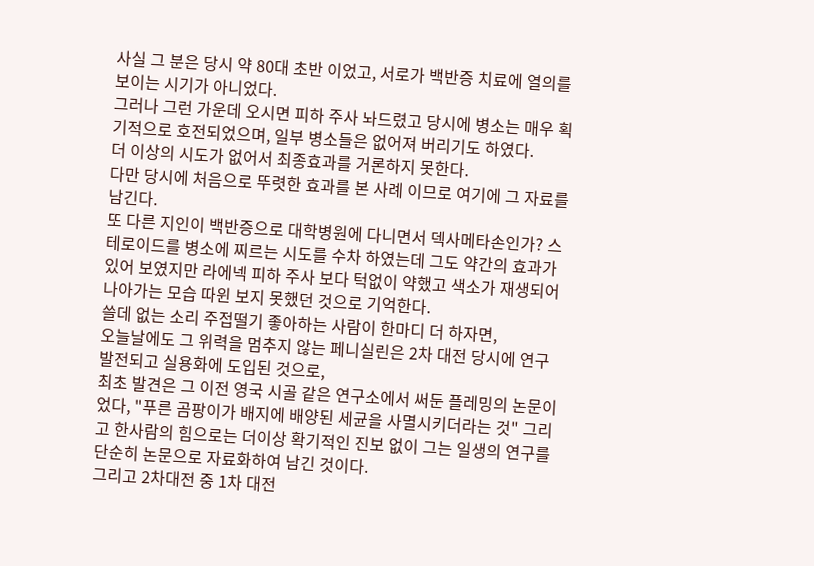사실 그 분은 당시 약 80대 초반 이었고, 서로가 백반증 치료에 열의를 보이는 시기가 아니었다.
그러나 그런 가운데 오시면 피하 주사 놔드렸고 당시에 병소는 매우 획기적으로 호전되었으며, 일부 병소들은 없어져 버리기도 하였다.
더 이상의 시도가 없어서 최종효과를 거론하지 못한다.
다만 당시에 처음으로 뚜렷한 효과를 본 사례 이므로 여기에 그 자료를 남긴다.
또 다른 지인이 백반증으로 대학병원에 다니면서 덱사메타손인가? 스테로이드를 병소에 찌르는 시도를 수차 하였는데 그도 약간의 효과가 있어 보였지만 라에넥 피하 주사 보다 턱없이 약했고 색소가 재생되어 나아가는 모습 따윈 보지 못했던 것으로 기억한다.
쓸데 없는 소리 주접떨기 좋아하는 사람이 한마디 더 하자면,
오늘날에도 그 위력을 멈추지 않는 페니실린은 2차 대전 당시에 연구 발전되고 실용화에 도입된 것으로,
최초 발견은 그 이전 영국 시골 같은 연구소에서 써둔 플레밍의 논문이었다, "푸른 곰팡이가 배지에 배양된 세균을 사멸시키더라는 것" 그리고 한사람의 힘으로는 더이상 확기적인 진보 없이 그는 일생의 연구를 단순히 논문으로 자료화하여 남긴 것이다.
그리고 2차대전 중 1차 대전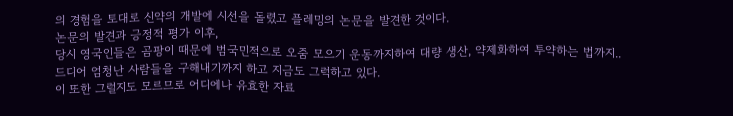의 경험을 토대로 신약의 개발에 시선을 돌렸고 플레밍의 논문을 발견한 것이다.
논문의 발견과 긍정적 평가 이후,
당시 영국인들은 곰팡이 때문에 범국민적으로 오줌 모으기 운동까지하여 대량 생산, 약제화하여 투약하는 법까지..
드디어 엄청난 사람들을 구해내기까지 하고 지금도 그럭하고 있다.
이 또한 그럴지도 모르므로 어디에나 유효한 자료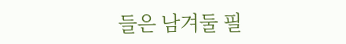들은 남겨둘 필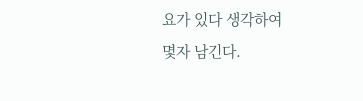요가 있다 생각하여
몇자 남긴다.